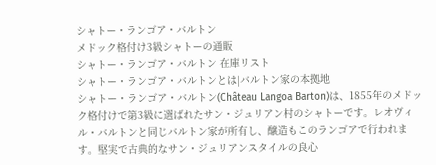シャトー・ランゴア・バルトン
メドック格付け3級シャトーの通販
シャトー・ランゴア・バルトン 在庫リスト
シャトー・ランゴア・バルトンとは|バルトン家の本拠地
シャトー・ランゴア・バルトン(Château Langoa Barton)は、1855年のメドック格付けで第3級に選ばれたサン・ジュリアン村のシャトーです。レオヴィル・バルトンと同じバルトン家が所有し、醸造もこのランゴアで行われます。堅実で古典的なサン・ジュリアンスタイルの良心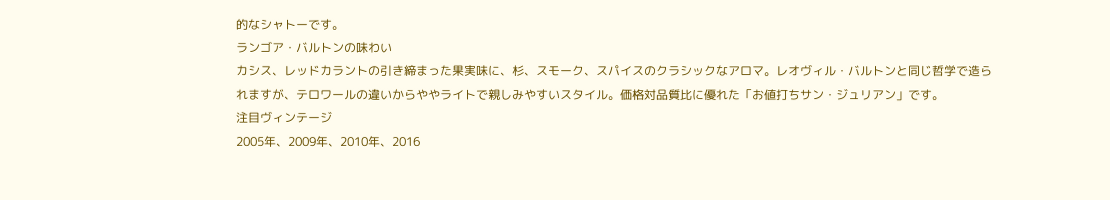的なシャトーです。
ランゴア・バルトンの味わい
カシス、レッドカラントの引き締まった果実味に、杉、スモーク、スパイスのクラシックなアロマ。レオヴィル・バルトンと同じ哲学で造られますが、テロワールの違いからややライトで親しみやすいスタイル。価格対品質比に優れた「お値打ちサン・ジュリアン」です。
注目ヴィンテージ
2005年、2009年、2010年、2016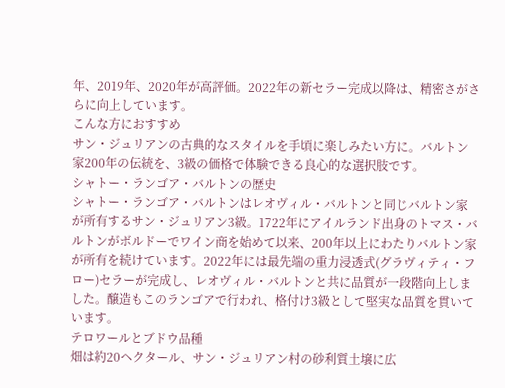年、2019年、2020年が高評価。2022年の新セラー完成以降は、精密さがさらに向上しています。
こんな方におすすめ
サン・ジュリアンの古典的なスタイルを手頃に楽しみたい方に。バルトン家200年の伝統を、3級の価格で体験できる良心的な選択肢です。
シャトー・ランゴア・バルトンの歴史
シャトー・ランゴア・バルトンはレオヴィル・バルトンと同じバルトン家が所有するサン・ジュリアン3級。1722年にアイルランド出身のトマス・バルトンがボルドーでワイン商を始めて以来、200年以上にわたりバルトン家が所有を続けています。2022年には最先端の重力浸透式(グラヴィティ・フロー)セラーが完成し、レオヴィル・バルトンと共に品質が一段階向上しました。醸造もこのランゴアで行われ、格付け3級として堅実な品質を貫いています。
テロワールとブドウ品種
畑は約20ヘクタール、サン・ジュリアン村の砂利質土壌に広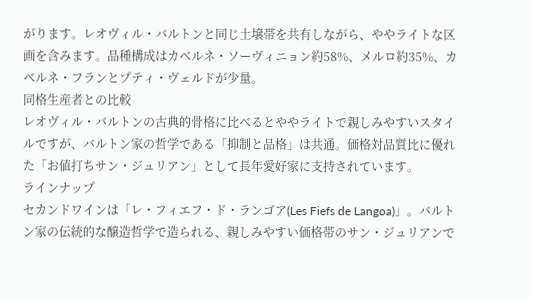がります。レオヴィル・バルトンと同じ土壌帯を共有しながら、ややライトな区画を含みます。品種構成はカベルネ・ソーヴィニョン約58%、メルロ約35%、カベルネ・フランとプティ・ヴェルドが少量。
同格生産者との比較
レオヴィル・バルトンの古典的骨格に比べるとややライトで親しみやすいスタイルですが、バルトン家の哲学である「抑制と品格」は共通。価格対品質比に優れた「お値打ちサン・ジュリアン」として長年愛好家に支持されています。
ラインナップ
セカンドワインは「レ・フィエフ・ド・ランゴア(Les Fiefs de Langoa)」。バルトン家の伝統的な醸造哲学で造られる、親しみやすい価格帯のサン・ジュリアンで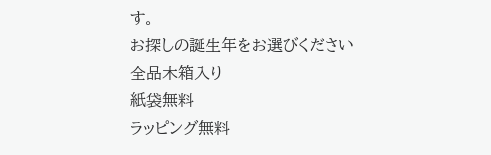す。
お探しの誕生年をお選びください
全品木箱入り
紙袋無料
ラッピング無料